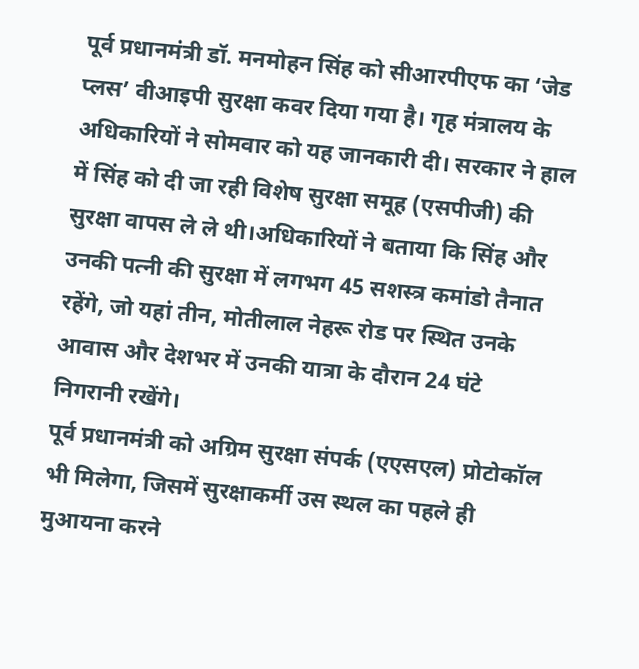पूर्व प्रधानमंत्री डॉ. मनमोहन सिंह को सीआरपीएफ का ‘जेड प्लस’ वीआइपी सुरक्षा कवर दिया गया है। गृह मंत्रालय के अधिकारियों ने सोमवार को यह जानकारी दी। सरकार ने हाल में सिंह को दी जा रही विशेष सुरक्षा समूह (एसपीजी) की सुरक्षा वापस ले ले थी।अधिकारियों ने बताया कि सिंह और उनकी पत्नी की सुरक्षा में लगभग 45 सशस्त्र कमांडो तैनात रहेंगे, जो यहां तीन, मोतीलाल नेहरू रोड पर स्थित उनके आवास और देशभर में उनकी यात्रा के दौरान 24 घंटे निगरानी रखेंगे।
पूर्व प्रधानमंत्री को अग्रिम सुरक्षा संपर्क (एएसएल) प्रोटोकॉल भी मिलेगा, जिसमें सुरक्षाकर्मी उस स्थल का पहले ही मुआयना करने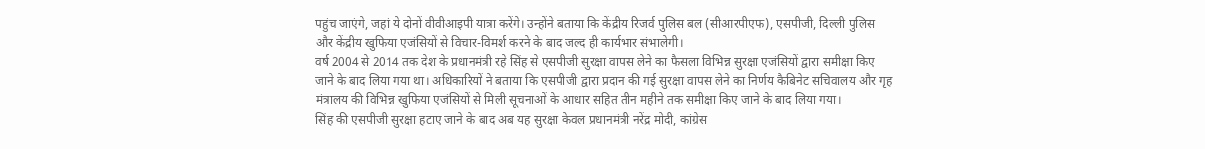पहुंच जाएंगे, जहां ये दोनों वीवीआइपी यात्रा करेंगे। उन्होंने बताया कि केंद्रीय रिजर्व पुलिस बल (सीआरपीएफ), एसपीजी, दिल्ली पुलिस और केंद्रीय खुफिया एजंसियों से विचार-विमर्श करने के बाद जल्द ही कार्यभार संभालेगी।
वर्ष 2004 से 2014 तक देश के प्रधानमंत्री रहे सिंह से एसपीजी सुरक्षा वापस लेने का फैसला विभिन्न सुरक्षा एजंसियों द्वारा समीक्षा किए जाने के बाद लिया गया था। अधिकारियों ने बताया कि एसपीजी द्वारा प्रदान की गई सुरक्षा वापस लेने का निर्णय कैबिनेट सचिवालय और गृह मंत्रालय की विभिन्न खुफिया एजंसियों से मिली सूचनाओं के आधार सहित तीन महीने तक समीक्षा किए जाने के बाद लिया गया।
सिंह की एसपीजी सुरक्षा हटाए जाने के बाद अब यह सुरक्षा केवल प्रधानमंत्री नरेंद्र मोदी, कांग्रेस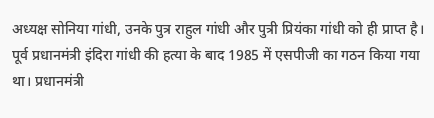अध्यक्ष सोनिया गांधी, उनके पुत्र राहुल गांधी और पुत्री प्रियंका गांधी को ही प्राप्त है। पूर्व प्रधानमंत्री इंदिरा गांधी की हत्या के बाद 1985 में एसपीजी का गठन किया गया था। प्रधानमंत्री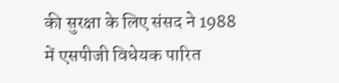की सुरक्षा के लिए संसद ने 1988 में एसपीजी विधेयक पारित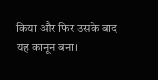किया और फिर उसके बाद यह कानून बना।